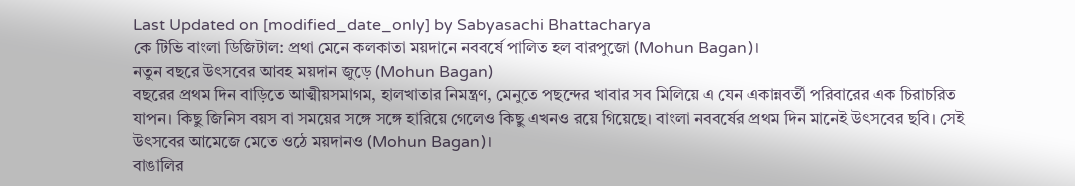Last Updated on [modified_date_only] by Sabyasachi Bhattacharya
কে টিভি বাংলা ডিজিটাল: প্রথা মেনে কলকাতা ময়দানে নববর্ষে পালিত হল বারপুজো (Mohun Bagan)।
নতুন বছরে উৎসবের আবহ ময়দান জুড়ে (Mohun Bagan)
বছরের প্রথম দিন বাড়িতে আত্মীয়সমাগম, হালখাতার নিমন্ত্রণ, মেনুতে পছন্দের খাবার সব মিলিয়ে এ যেন একান্নবর্তী পরিবারের এক চিরাচরিত যাপন। কিছু জিনিস বয়স বা সময়ের সঙ্গে সঙ্গে হারিয়ে গেলেও কিছু এখনও রয়ে গিয়েছে। বাংলা নববর্ষের প্রথম দিন মানেই উৎসবের ছবি। সেই উৎসবের আমেজে মেতে ওঠে ময়দানও (Mohun Bagan)।
বাঙালির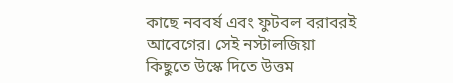কাছে নববর্ষ এবং ফুটবল বরাবরই আবেগের। সেই নস্টালজিয়া কিছুতে উস্কে দিতে উত্তম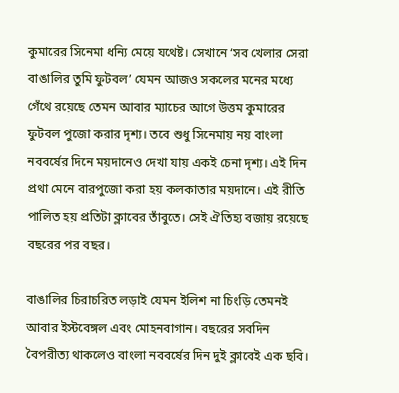কুমারের সিনেমা ধন্যি মেয়ে যথেষ্ট। সেখানে ‘সব খেলার সেরা বাঙালির তুমি ফুটবল’ যেমন আজও সকলের মনের মধ্যে গেঁথে রয়েছে তেমন আবার ম্যাচের আগে উত্তম কুমারের ফুটবল পুজো করার দৃশ্য। তবে শুধু সিনেমায় নয় বাংলা নববর্ষের দিনে ময়দানেও দেখা যায় একই চেনা দৃশ্য। এই দিন প্রথা মেনে বারপুজো করা হয় কলকাতার ময়দানে। এই রীতি পালিত হয় প্রতিটা ক্লাবের তাঁবুতে। সেই ঐতিহ্য বজায় রয়েছে বছরের পর বছর।

বাঙালির চিরাচরিত লড়াই যেমন ইলিশ না চিংড়ি তেমনই আবার ইস্টবেঙ্গল এবং মোহনবাগান। বছরের সবদিন বৈপরীত্য থাকলেও বাংলা নববর্ষের দিন দুই ক্লাবেই এক ছবি।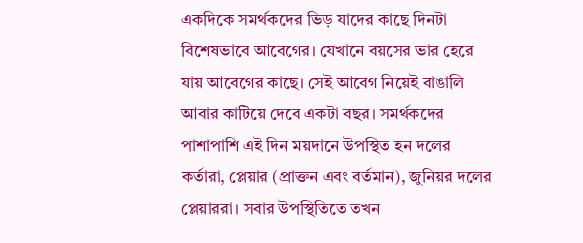একদিকে সমর্থকদের ভিড় যাদের কাছে দিনটা বিশেষভাবে আবেগের। যেখানে বয়সের ভার হেরে যায় আবেগের কাছে। সেই আবেগ নিয়েই বাঙালি আবার কাটিয়ে দেবে একটা বছর। সমর্থকদের পাশাপাশি এই দিন ময়দানে উপস্থিত হন দলের কর্তারা, প্লেয়ার (প্রাক্তন এবং বর্তমান), জুনিয়র দলের প্লেয়াররা। সবার উপস্থিতিতে তখন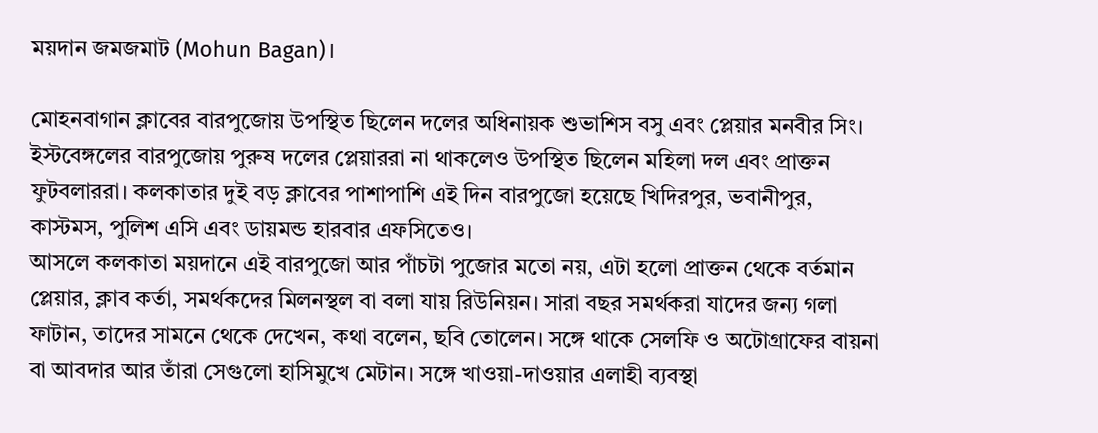ময়দান জমজমাট (Mohun Bagan)।

মোহনবাগান ক্লাবের বারপুজোয় উপস্থিত ছিলেন দলের অধিনায়ক শুভাশিস বসু এবং প্লেয়ার মনবীর সিং। ইস্টবেঙ্গলের বারপুজোয় পুরুষ দলের প্লেয়াররা না থাকলেও উপস্থিত ছিলেন মহিলা দল এবং প্রাক্তন ফুটবলাররা। কলকাতার দুই বড় ক্লাবের পাশাপাশি এই দিন বারপুজো হয়েছে খিদিরপুর, ভবানীপুর, কাস্টমস, পুলিশ এসি এবং ডায়মন্ড হারবার এফসিতেও।
আসলে কলকাতা ময়দানে এই বারপুজো আর পাঁচটা পুজোর মতো নয়, এটা হলো প্রাক্তন থেকে বর্তমান প্লেয়ার, ক্লাব কর্তা, সমর্থকদের মিলনস্থল বা বলা যায় রিউনিয়ন। সারা বছর সমর্থকরা যাদের জন্য গলা ফাটান, তাদের সামনে থেকে দেখেন, কথা বলেন, ছবি তোলেন। সঙ্গে থাকে সেলফি ও অটোগ্রাফের বায়না বা আবদার আর তাঁরা সেগুলো হাসিমুখে মেটান। সঙ্গে খাওয়া-দাওয়ার এলাহী ব্যবস্থা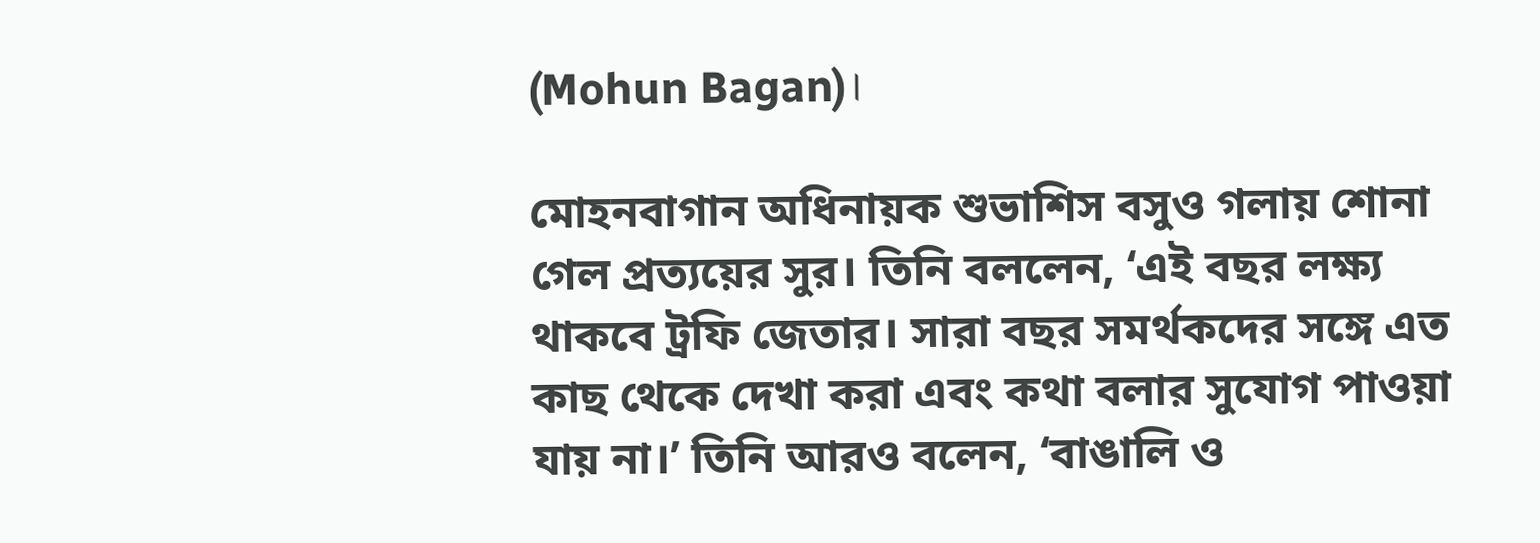(Mohun Bagan)।

মোহনবাগান অধিনায়ক শুভাশিস বসুও গলায় শোনা গেল প্রত্যয়ের সুর। তিনি বললেন, ‘এই বছর লক্ষ্য থাকবে ট্রফি জেতার। সারা বছর সমর্থকদের সঙ্গে এত কাছ থেকে দেখা করা এবং কথা বলার সুযোগ পাওয়া যায় না।’ তিনি আরও বলেন, ‘বাঙালি ও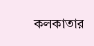কলকাতার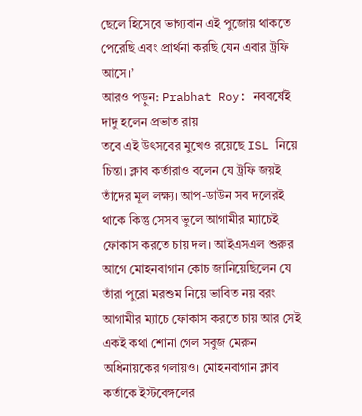ছেলে হিসেবে ভাগ্যবান এই পুজোয় থাকতে পেরেছি এবং প্রার্থনা করছি যেন এবার ট্রফি আসে।’
আরও পড়ুন: Prabhat Roy: নববর্ষেই দাদু হলেন প্রভাত রায়
তবে এই উৎসবের মুখেও রয়েছে ISL নিয়ে চিন্তা। ক্লাব কর্তারাও বলেন যে ট্রফি জয়ই তাঁদের মূল লক্ষ্য। আপ-ডাউন সব দলেরই থাকে কিন্তু সেসব ভুলে আগামীর ম্যাচেই ফোকাস করতে চায় দল। আইএসএল শুরুর আগে মোহনবাগান কোচ জানিয়েছিলেন যে তাঁরা পুরো মরশুম নিয়ে ভাবিত নয় বরং আগামীর ম্যাচে ফোকাস করতে চায় আর সেই একই কথা শোনা গেল সবুজ মেরুন অধিনায়কের গলায়ও। মোহনবাগান ক্লাব কর্তাকে ইস্টবেঙ্গলের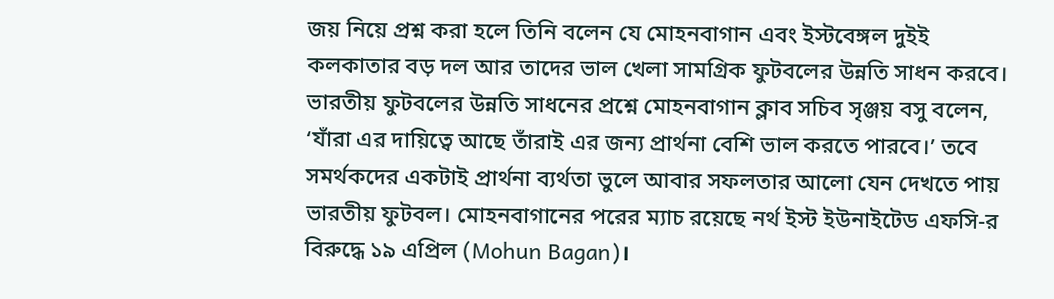জয় নিয়ে প্রশ্ন করা হলে তিনি বলেন যে মোহনবাগান এবং ইস্টবেঙ্গল দুইই কলকাতার বড় দল আর তাদের ভাল খেলা সামগ্রিক ফুটবলের উন্নতি সাধন করবে।
ভারতীয় ফুটবলের উন্নতি সাধনের প্রশ্নে মোহনবাগান ক্লাব সচিব সৃঞ্জয় বসু বলেন, ‘যাঁরা এর দায়িত্বে আছে তাঁরাই এর জন্য প্রার্থনা বেশি ভাল করতে পারবে।’ তবে সমর্থকদের একটাই প্রার্থনা ব্যর্থতা ভুলে আবার সফলতার আলো যেন দেখতে পায় ভারতীয় ফুটবল। মোহনবাগানের পরের ম্যাচ রয়েছে নর্থ ইস্ট ইউনাইটেড এফসি-র বিরুদ্ধে ১৯ এপ্রিল (Mohun Bagan)।